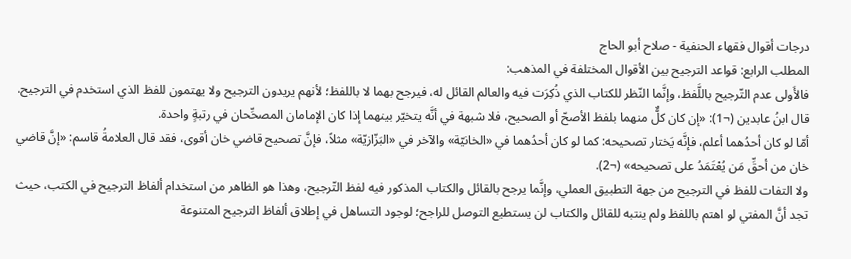درجات أقوال فقهاء الحنفية - صلاح أبو الحاج
المطلب الرابع: قواعد الترجيح بين الأقوال المختلفة في المذهب:
فالأَولى عدم التّرجيح باللَّفظ، وإنَّما النّظر للكتاب الذي ذُكِرَت فيه والعالم القائل له، فيرجح بهما لا باللفظ؛ لأنهم يريدون الترجيح ولا يهتمون للفظ الذي استخدم في الترجيح.
قال ابنُ عابدين (¬1): «إن كان كلٌّ منهما بلفظ الأصحّ أو الصحيح، فلا شبهة في أنَّه يتخيّر بينهما إذا كان الإمامان المصحِّحان في رتبةٍ واحدة.
أمّا لو كان أحدُهما أعلم، فإنَّه يَختار تصحيحه: كما لو كان أحدُهما في «الخانيّة» والآخر في «البَزّازيّة» مثلاً، فإنَّ تصحيح قاضي خان أقوى، فقد قال العلامةُ قاسم: «إنَّ قاضي خان من أحقِّ مَن يُعْتَمَدُ على تصحيحه» (¬2).
ولا التفات للفظ في الترجيح من جهة التطبيق العملي، وإنَّما يرجح بالقائل والكتاب المذكور فيه لفظ التّرجيح، وهذا هو الظاهر من استخدام ألفاظ الترجيح في الكتب، حيث تجد أنَّ المفتي لو اهتم باللفظ ولم ينتبه للقائل والكتاب لن يستطيع التوصل للراجح؛ لوجود التساهل في إطلاق ألفاظ الترجيح المتنوعة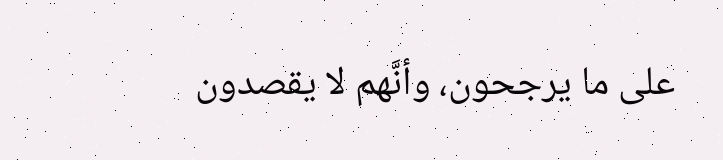على ما يرجحون، وأنَّهم لا يقصدون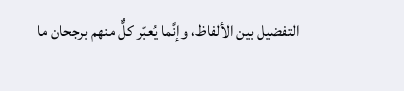التفضيل بين الألفاظ، وإنَّما يُعبّر كلٌّ منهم برجحان ما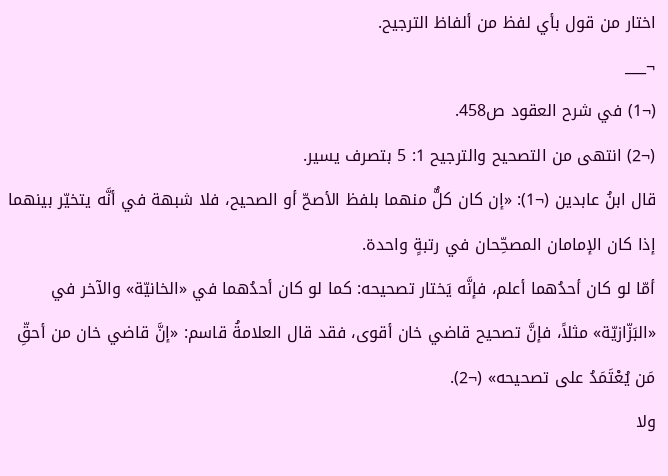اختار من قول بأي لفظ من ألفاظ الترجيح.
¬___
(¬1) في شرح العقود ص458.
(¬2) انتهى من التصحيح والترجيح 1: 5 بتصرف يسير.
قال ابنُ عابدين (¬1): «إن كان كلٌّ منهما بلفظ الأصحّ أو الصحيح، فلا شبهة في أنَّه يتخيّر بينهما إذا كان الإمامان المصحِّحان في رتبةٍ واحدة.
أمّا لو كان أحدُهما أعلم، فإنَّه يَختار تصحيحه: كما لو كان أحدُهما في «الخانيّة» والآخر في «البَزّازيّة» مثلاً، فإنَّ تصحيح قاضي خان أقوى، فقد قال العلامةُ قاسم: «إنَّ قاضي خان من أحقِّ مَن يُعْتَمَدُ على تصحيحه» (¬2).
ولا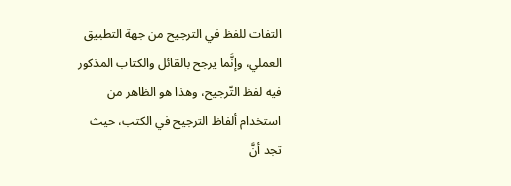التفات للفظ في الترجيح من جهة التطبيق العملي، وإنَّما يرجح بالقائل والكتاب المذكور فيه لفظ التّرجيح، وهذا هو الظاهر من استخدام ألفاظ الترجيح في الكتب، حيث تجد أنَّ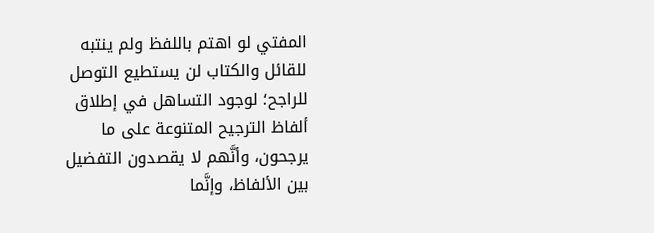المفتي لو اهتم باللفظ ولم ينتبه للقائل والكتاب لن يستطيع التوصل للراجح؛ لوجود التساهل في إطلاق ألفاظ الترجيح المتنوعة على ما يرجحون، وأنَّهم لا يقصدون التفضيل بين الألفاظ، وإنَّما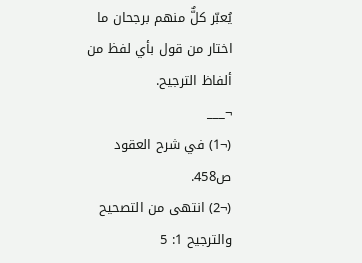يُعبّر كلٌّ منهم برجحان ما اختار من قول بأي لفظ من ألفاظ الترجيح.
¬___
(¬1) في شرح العقود ص458.
(¬2) انتهى من التصحيح والترجيح 1: 5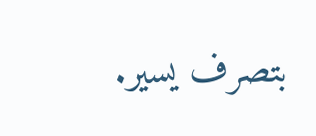بتصرف يسير.